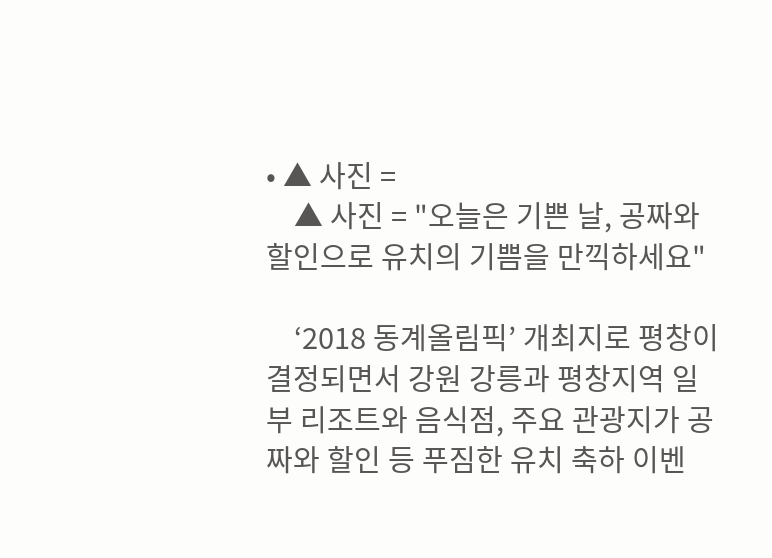• ▲ 사진 =
    ▲ 사진 = "오늘은 기쁜 날, 공짜와 할인으로 유치의 기쁨을 만끽하세요"

    ‘2018 동계올림픽’ 개최지로 평창이 결정되면서 강원 강릉과 평창지역 일부 리조트와 음식점, 주요 관광지가 공짜와 할인 등 푸짐한 유치 축하 이벤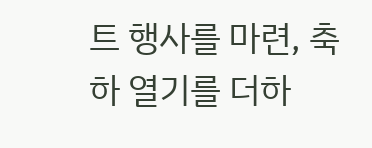트 행사를 마련, 축하 열기를 더하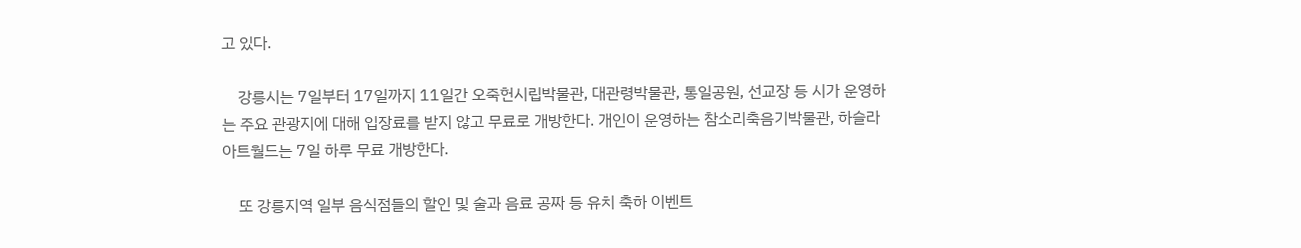고 있다.

    강릉시는 7일부터 17일까지 11일간 오죽헌시립박물관, 대관령박물관, 통일공원, 선교장 등 시가 운영하는 주요 관광지에 대해 입장료를 받지 않고 무료로 개방한다. 개인이 운영하는 참소리축음기박물관, 하슬라아트월드는 7일 하루 무료 개방한다.

    또 강릉지역 일부 음식점들의 할인 및 술과 음료 공짜 등 유치 축하 이벤트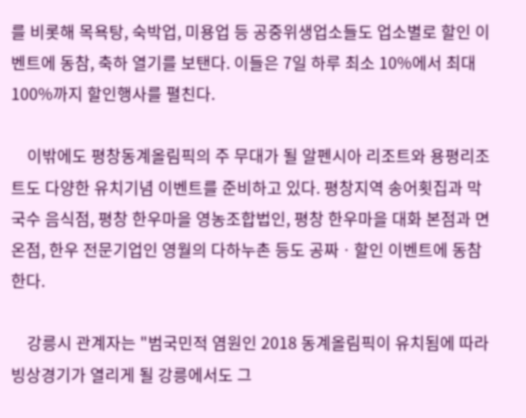를 비롯해 목욕탕, 숙박업, 미용업 등 공중위생업소들도 업소별로 할인 이벤트에 동참, 축하 열기를 보탠다. 이들은 7일 하루 최소 10%에서 최대 100%까지 할인행사를 펼친다.

    이밖에도 평창동계올림픽의 주 무대가 될 알펜시아 리조트와 용평리조트도 다양한 유치기념 이벤트를 준비하고 있다. 평창지역 송어횟집과 막국수 음식점, 평창 한우마을 영농조합법인, 평창 한우마을 대화 본점과 면온점, 한우 전문기업인 영월의 다하누촌 등도 공짜ㆍ할인 이벤트에 동참한다.

    강릉시 관계자는 "범국민적 염원인 2018 동계올림픽이 유치됨에 따라 빙상경기가 열리게 될 강릉에서도 그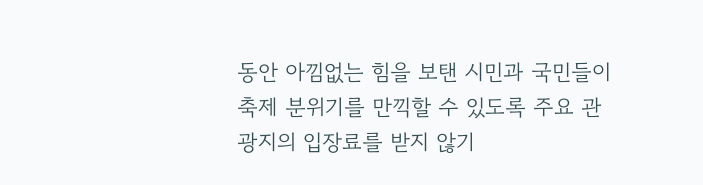동안 아낌없는 힘을 보탠 시민과 국민들이 축제 분위기를 만끽할 수 있도록 주요 관광지의 입장료를 받지 않기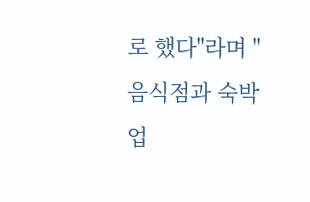로 했다"라며 "음식점과 숙박업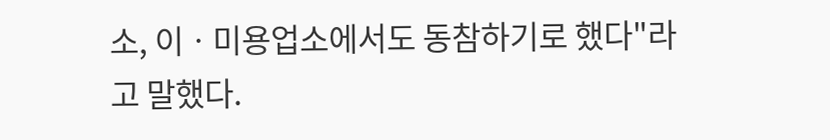소, 이ㆍ미용업소에서도 동참하기로 했다"라고 말했다.